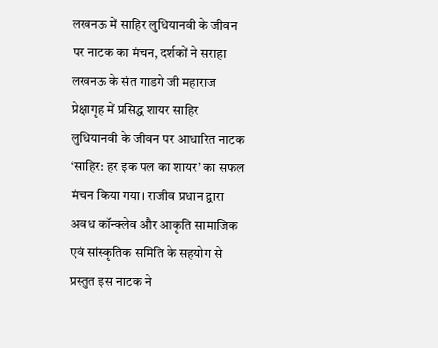लखनऊ में साहिर लुधियानवी के जीवन पर नाटक का मंचन, दर्शकों ने सराहा
लखनऊ के संत गाडगे जी महाराज प्रेक्षागृह में प्रसिद्ध शायर साहिर लुधियानवी के जीवन पर आधारित नाटक ‘साहिर: हर इक पल का शायर’ का सफल मंचन किया गया। राजीव प्रधान द्वारा अवध कॉन्क्लेव और आकृति सामाजिक एवं सांस्कृतिक समिति के सहयोग से प्रस्तुत इस नाटक ने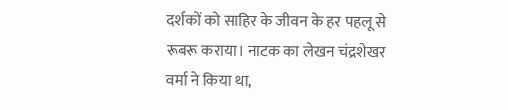दर्शकों को साहिर के जीवन के हर पहलू से रूबरू कराया। नाटक का लेखन चंद्रशेखर वर्मा ने किया था,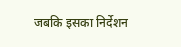जबकि इसका निर्देशन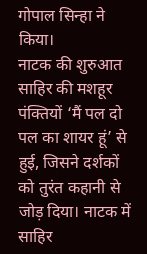गोपाल सिन्हा ने किया।
नाटक की शुरुआत साहिर की मशहूर पंक्तियों ‘मैं पल दो पल का शायर हूं’ से हुई, जिसने दर्शकों को तुरंत कहानी से जोड़ दिया। नाटक में साहिर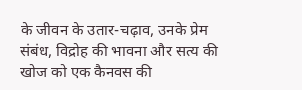के जीवन के उतार-चढ़ाव, उनके प्रेम संबंध, विद्रोह की भावना और सत्य की खोज को एक कैनवस की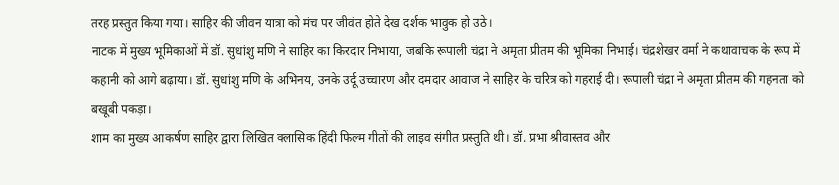तरह प्रस्तुत किया गया। साहिर की जीवन यात्रा को मंच पर जीवंत होते देख दर्शक भावुक हो उठे।
नाटक में मुख्य भूमिकाओं में डॉ. सुधांशु मणि ने साहिर का किरदार निभाया, जबकि रूपाली चंद्रा ने अमृता प्रीतम की भूमिका निभाई। चंद्रशेखर वर्मा ने कथावाचक के रूप में कहानी को आगे बढ़ाया। डॉ. सुधांशु मणि के अभिनय, उनके उर्दू उच्चारण और दमदार आवाज ने साहिर के चरित्र को गहराई दी। रूपाली चंद्रा ने अमृता प्रीतम की गहनता को बखूबी पकड़ा।
शाम का मुख्य आकर्षण साहिर द्वारा लिखित क्लासिक हिंदी फिल्म गीतों की लाइव संगीत प्रस्तुति थी। डॉ. प्रभा श्रीवास्तव और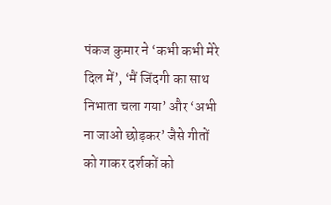पंकज कुमार ने ‘कभी कभी मेरे दिल में’, ‘मैं जिंदगी का साथ निभाता चला गया’ और ‘अभी ना जाओ छोड़कर’ जैसे गीतों को गाकर दर्शकों को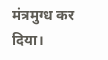मंत्रमुग्ध कर दिया।